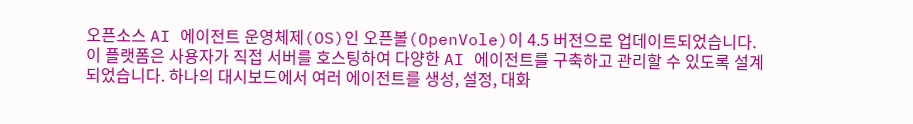오픈소스 AI 에이전트 운영체제(OS)인 오픈볼(OpenVole)이 4.5 버전으로 업데이트되었습니다. 이 플랫폼은 사용자가 직접 서버를 호스팅하여 다양한 AI 에이전트를 구축하고 관리할 수 있도록 설계되었습니다. 하나의 대시보드에서 여러 에이전트를 생성, 설정, 대화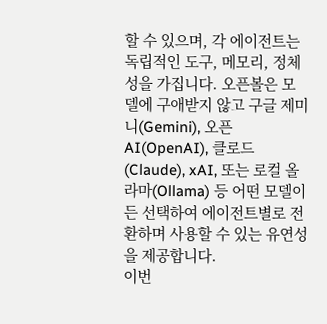할 수 있으며, 각 에이전트는 독립적인 도구, 메모리, 정체성을 가집니다. 오픈볼은 모델에 구애받지 않고 구글 제미니(Gemini), 오픈AI(OpenAI), 클로드(Claude), xAI, 또는 로컬 올라마(Ollama) 등 어떤 모델이든 선택하여 에이전트별로 전환하며 사용할 수 있는 유연성을 제공합니다.
이번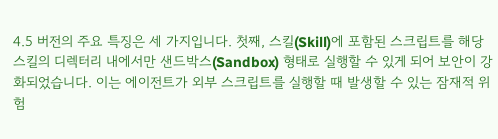4.5 버전의 주요 특징은 세 가지입니다. 첫째, 스킬(Skill)에 포함된 스크립트를 해당 스킬의 디렉터리 내에서만 샌드박스(Sandbox) 형태로 실행할 수 있게 되어 보안이 강화되었습니다. 이는 에이전트가 외부 스크립트를 실행할 때 발생할 수 있는 잠재적 위험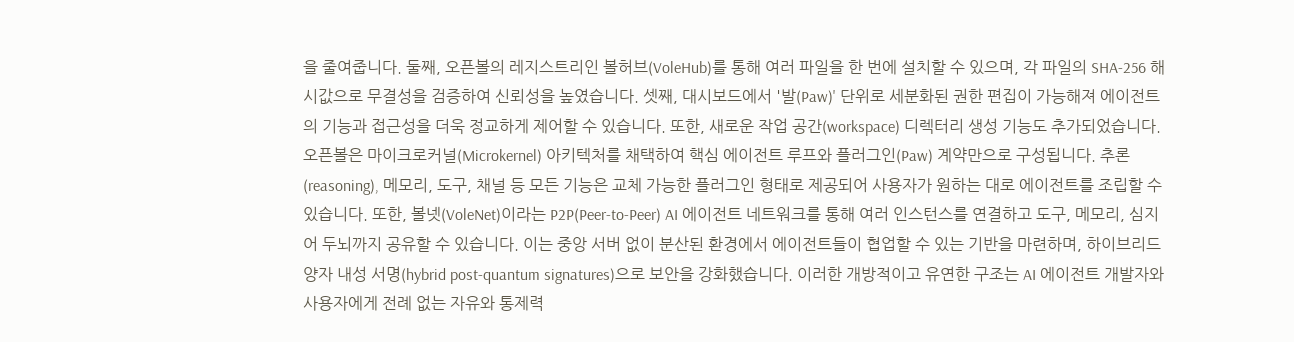을 줄여줍니다. 둘째, 오픈볼의 레지스트리인 볼허브(VoleHub)를 통해 여러 파일을 한 번에 설치할 수 있으며, 각 파일의 SHA-256 해시값으로 무결성을 검증하여 신뢰성을 높였습니다. 셋째, 대시보드에서 '발(Paw)' 단위로 세분화된 권한 편집이 가능해져 에이전트의 기능과 접근성을 더욱 정교하게 제어할 수 있습니다. 또한, 새로운 작업 공간(workspace) 디렉터리 생성 기능도 추가되었습니다.
오픈볼은 마이크로커널(Microkernel) 아키텍처를 채택하여 핵심 에이전트 루프와 플러그인(Paw) 계약만으로 구성됩니다. 추론(reasoning), 메모리, 도구, 채널 등 모든 기능은 교체 가능한 플러그인 형태로 제공되어 사용자가 원하는 대로 에이전트를 조립할 수 있습니다. 또한, 볼넷(VoleNet)이라는 P2P(Peer-to-Peer) AI 에이전트 네트워크를 통해 여러 인스턴스를 연결하고 도구, 메모리, 심지어 두뇌까지 공유할 수 있습니다. 이는 중앙 서버 없이 분산된 환경에서 에이전트들이 협업할 수 있는 기반을 마련하며, 하이브리드 양자 내성 서명(hybrid post-quantum signatures)으로 보안을 강화했습니다. 이러한 개방적이고 유연한 구조는 AI 에이전트 개발자와 사용자에게 전례 없는 자유와 통제력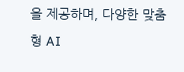을 제공하며, 다양한 맞춤형 AI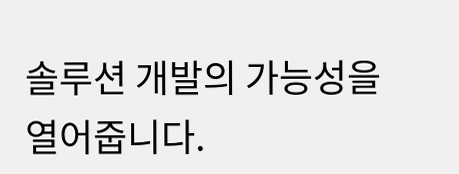솔루션 개발의 가능성을 열어줍니다.